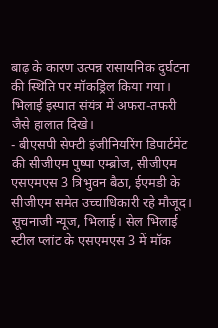बाढ़ के कारण उत्पन्न रासायनिक दुर्घटना की स्थिति पर मॉकड्रिल किया गया। भिलाई इस्पात संयंत्र में अफरा-तफरी जैसे हालात दिखे।
- बीएसपी सेफ्टी इंजीनियरिंग डिपार्टमेंट की सीजीएम पुष्पा एम्ब्रोज, सीजीएम एसएमएस 3 त्रिभुवन बैठा, ईएमडी के सीजीएम समेत उच्चाधिकारी रहे मौजूद।
सूचनाजी न्यूज, भिलाई। सेल भिलाई स्टील प्लांट के एसएमएस 3 में मॉक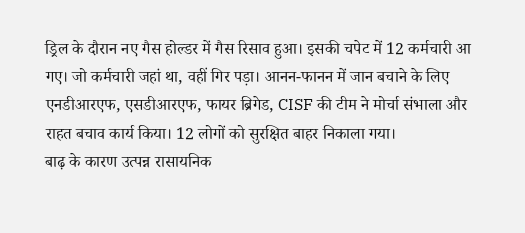ड्रिल के दौरान नए गैस होल्डर में गैस रिसाव हुआ। इसकी चपेट में 12 कर्मचारी आ गए। जो कर्मचारी जहां था, वहीं गिर पड़ा। आनन-फानन में जान बचाने के लिए एनडीआरएफ, एसडीआरएफ, फायर ब्रिगेड, CISF की टीम ने मोर्चा संभाला और राहत बचाव कार्य किया। 12 लोगों को सुरक्षित बाहर निकाला गया।
बाढ़ के कारण उत्पन्न रासायनिक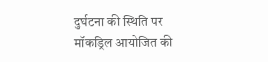दुर्घटना की स्थिति पर मॉकड्रिल आयोजित की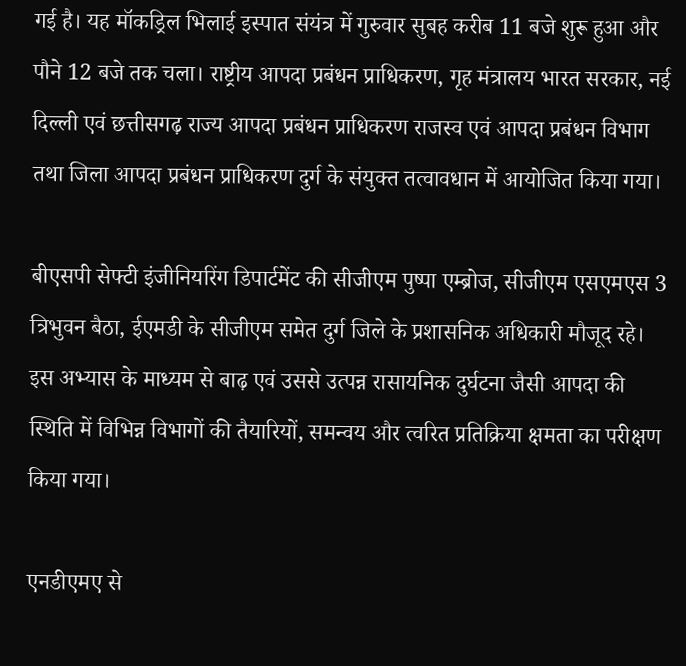गई है। यह मॉकड्रिल भिलाई इस्पात संयंत्र में गुरुवार सुबह करीब 11 बजे शुरू हुआ और पौने 12 बजे तक चला। राष्ट्रीय आपदा प्रबंधन प्राधिकरण, गृह मंत्रालय भारत सरकार, नई दिल्ली एवं छत्तीसगढ़ राज्य आपदा प्रबंधन प्राधिकरण राजस्व एवं आपदा प्रबंधन विभाग तथा जिला आपदा प्रबंधन प्राधिकरण दुर्ग के संयुक्त तत्वावधान में आयोजित किया गया।

बीएसपी सेफ्टी इंजीनियरिंग डिपार्टमेंट की सीजीएम पुष्पा एम्ब्रोज, सीजीएम एसएमएस 3 त्रिभुवन बैठा, ईएमडी के सीजीएम समेत दुर्ग जिले के प्रशासनिक अधिकारी मौजूद रहे। इस अभ्यास के माध्यम से बाढ़ एवं उससे उत्पन्न रासायनिक दुर्घटना जैसी आपदा की स्थिति में विभिन्न विभागों की तैयारियों, समन्वय और त्वरित प्रतिक्रिया क्षमता का परीक्षण किया गया।

एनडीएमए से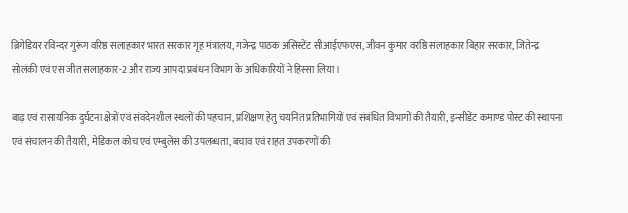ब्रिगेडियर रविन्दर गुरूंग वरिष्ठ सलाहकार भारत सरकार गृह मंत्रालय, गजेन्द्र पाठक असिस्टेंट सीआईएफएस, जीवन कुमार वरष्ठि सलाहकार बिहार सरकार, जितेन्द्र सोलंकी एवं एस जीत सलाहकार-2 और राज्य आपदा प्रबंधन विभाग के अधिकारियों ने हिस्सा लिया।

बाढ़ एवं रासायनिक दुर्घटना क्षेत्रों एवं संवदेनशील स्थलों की पहचान, प्रशिक्षण हेतु चयनित प्रतिभागियों एवं संबंधित विभागों की तैयारी, इन्सीडेंट कमाण्ड पोस्ट की स्थापना एवं संचालन की तैयारी, मेडिकल कोच एवं एम्बुलेंस की उपलब्धता, बचाव एवं राहत उपकरणों की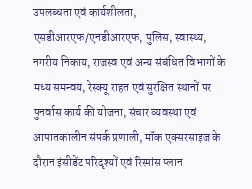उपलब्धता एवं कार्यशीलता, एसडीआरएफ/एनडीआरएफ, पुलिस, स्वास्थ्य, नगरीय निकाय, राजस्व एवं अन्य संबंधित विभागों के मध्य समन्वय, रेस्क्यू राहत एवं सुरक्षित स्थानों पर पुनर्वास कार्य की योजना, संचार व्यवस्था एवं आपातकालीन संपर्क प्रणाली, मॉक एक्सरसाइज के दौरान इंसीडेंट परिदृश्यों एवं रिस्पांस प्लान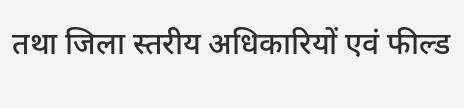तथा जिला स्तरीय अधिकारियों एवं फील्ड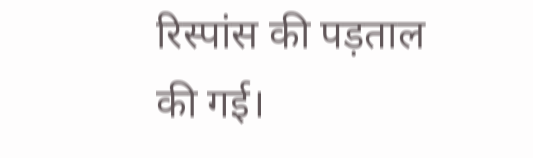रिस्पांस की पड़ताल की गई।